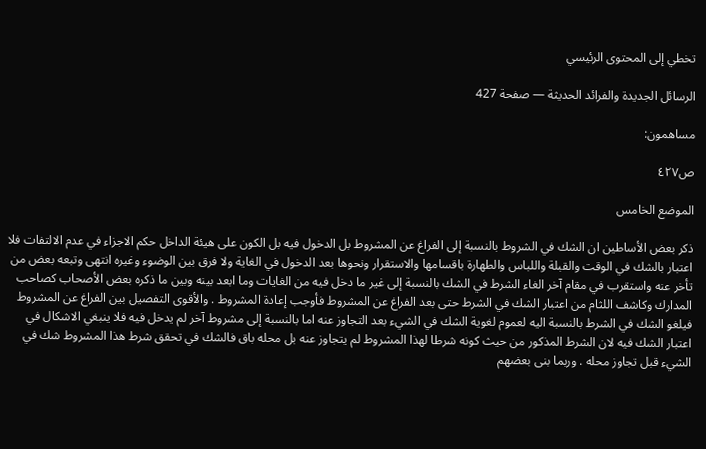تخطي إلى المحتوى الرئيسي

الرسائل الجديدة والفرائد الحديثة — صفحة 427

مساهمون:

ص٤٢٧

الموضع الخامس

ذكر بعض الأساطين ان الشك في الشروط بالنسبة إلى الفراغ عن المشروط بل الدخول فيه بل الكون على هيئة الداخل حكم الاجزاء في عدم الالتفات فلا اعتبار بالشك في الوقت والقبلة واللباس والطهارة باقسامها والاستقرار ونحوها بعد الدخول في الغاية ولا فرق بين الوضوء وغيره انتهى وتبعه بعض من تأخر عنه واستقرب في مقام آخر الغاء الشرط في الشك بالنسبة إلى غير ما دخل فيه من الغايات وما ابعد بينه وبين ما ذكره بعض الأصحاب كصاحب المدارك وكاشف اللثام من اعتبار الشك في الشرط حتى بعد الفراغ عن المشروط فأوجب إعادة المشروط . والأقوى التفصيل بين الفراغ عن المشروط فيلغو الشك في الشرط بالنسبة اليه لعموم لغوية الشك في الشيء بعد التجاوز عنه اما بالنسبة إلى مشروط آخر لم يدخل فيه فلا ينبغي الاشكال في اعتبار الشك فيه لان الشرط المذكور من حيث كونه شرطا لهذا المشروط لم يتجاوز عنه بل محله باق فالشك في تحقق شرط هذا المشروط شك في الشيء قبل تجاوز محله . وربما بنى بعضهم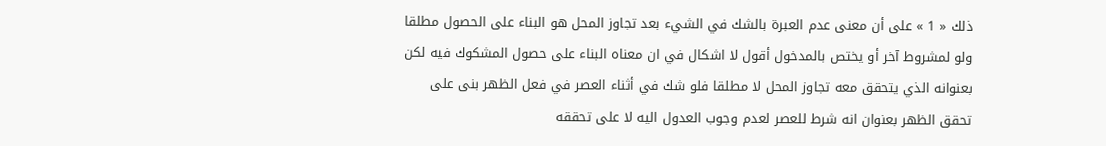ذلك « 1 » على أن معنى عدم العبرة بالشك في الشيء بعد تجاوز المحل هو البناء على الحصول مطلقا ولو لمشروط آخر أو يختص بالمدخول أقول لا اشكال في ان معناه البناء على حصول المشكوك فيه لكن بعنوانه الذي يتحقق معه تجاوز المحل لا مطلقا فلو شك في أثناء العصر في فعل الظهر بنى على تحقق الظهر بعنوان انه شرط للعصر لعدم وجوب العدول اليه لا على تحققه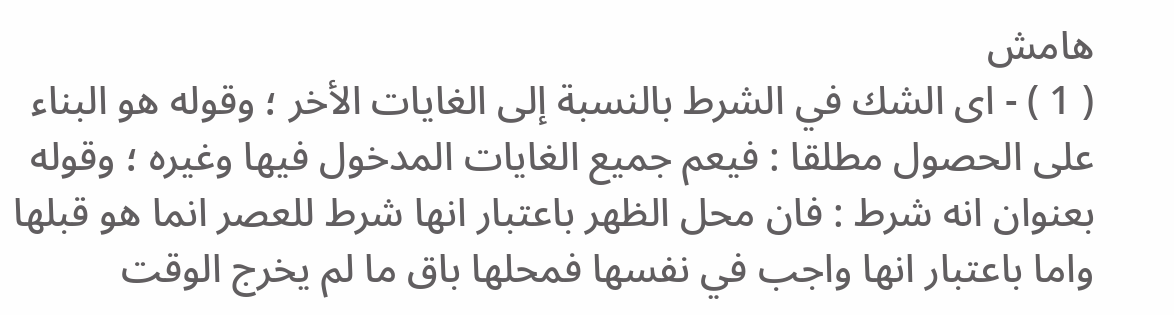هامش
( 1 ) - اى الشك في الشرط بالنسبة إلى الغايات الأخر ؛ وقوله هو البناء على الحصول مطلقا : فيعم جميع الغايات المدخول فيها وغيره ؛ وقوله بعنوان انه شرط : فان محل الظهر باعتبار انها شرط للعصر انما هو قبلها واما باعتبار انها واجب في نفسها فمحلها باق ما لم يخرج الوقت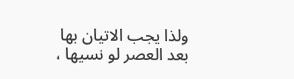ولذا يجب الاتيان بها بعد العصر لو نسيها ،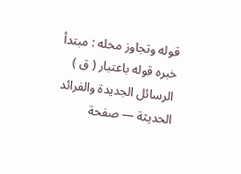قوله وتجاوز محله : مبتدأ خبره قوله باعتبار ( ق )
الرسائل الجديدة والفرائد الحديثة — صفحة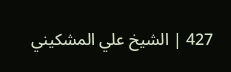427 | الشيخ علي المشكيني